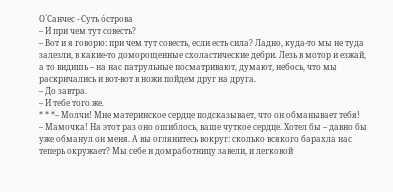О`Санчес - Суть óстрова
– И при чем тут совесть?
– Вот и я говорю: при чем тут совесть, если есть сила? Ладно, куда-то мы не туда залезли, в какие-то доморощенные схоластические дебри. Лезь в мотор и езжай, а то видишь – на нас патрульные посматривают, думают, небось, что мы раскричались и вот-вот в ножи пойдем друг на друга.
– До завтра.
– И тебе того же.
* * *– Молчи! Мне материнское сердце подсказывает, что он обманывает тебя!
– Мамочка! На этот раз оно ошиблось, ваше чуткое сердце. Хотел бы – давно бы уже обманул он меня. А вы оглянитесь вокруг: сколько всякого барахла нас теперь окружает? Мы себе и домработницу завели, и легковой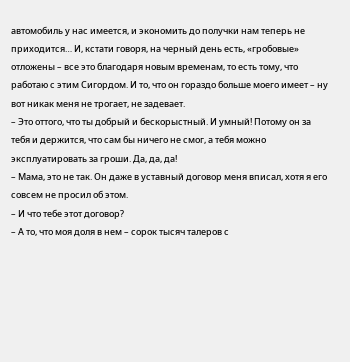автомобиль у нас имеется, и экономить до получки нам теперь не приходится… И, кстати говоря, на черный день есть, «гробовые» отложены – все это благодаря новым временам, то есть тому, что работаю с этим Сигордом. И то, что он гораздо больше моего имеет – ну вот никак меня не трогает, не задевает.
– Это оттого, что ты добрый и бескорыстный. И умный! Потому он за тебя и держится, что сам бы ничего не смог, а тебя можно эксплуатировать за гроши. Да, да, да!
– Мама, это не так. Он даже в уставный договор меня вписал, хотя я его совсем не просил об этом.
– И что тебе этот договор?
– А то, что моя доля в нем – сорок тысяч талеров с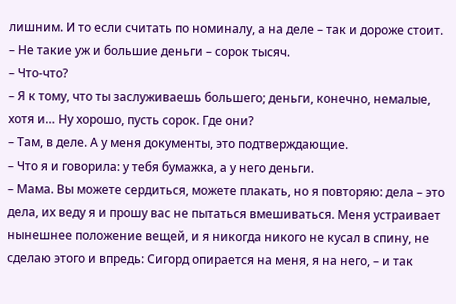лишним. И то если считать по номиналу, а на деле – так и дороже стоит.
– Не такие уж и большие деньги – сорок тысяч.
– Что-что?
– Я к тому, что ты заслуживаешь большего; деньги, конечно, немалые, хотя и… Ну хорошо, пусть сорок. Где они?
– Там, в деле. А у меня документы, это подтверждающие.
– Что я и говорила: у тебя бумажка, а у него деньги.
– Мама. Вы можете сердиться, можете плакать, но я повторяю: дела – это дела, их веду я и прошу вас не пытаться вмешиваться. Меня устраивает нынешнее положение вещей, и я никогда никого не кусал в спину, не сделаю этого и впредь: Сигорд опирается на меня, я на него, – и так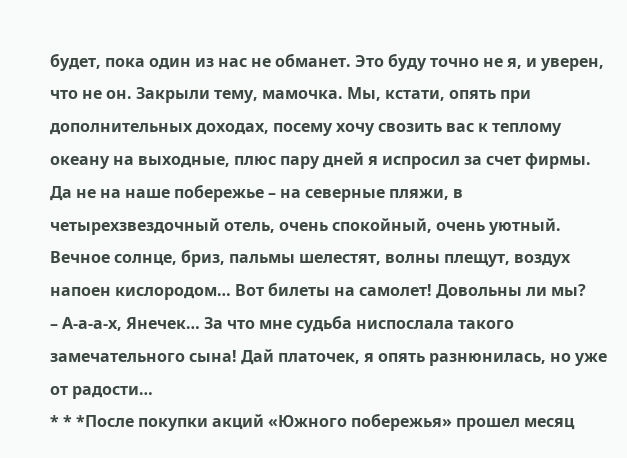будет, пока один из нас не обманет. Это буду точно не я, и уверен, что не он. Закрыли тему, мамочка. Мы, кстати, опять при дополнительных доходах, посему хочу свозить вас к теплому океану на выходные, плюс пару дней я испросил за счет фирмы. Да не на наше побережье – на северные пляжи, в четырехзвездочный отель, очень спокойный, очень уютный. Вечное солнце, бриз, пальмы шелестят, волны плещут, воздух напоен кислородом… Вот билеты на самолет! Довольны ли мы?
– А-а-а-х, Янечек… За что мне судьба ниспослала такого замечательного сына! Дай платочек, я опять разнюнилась, но уже от радости…
* * *После покупки акций «Южного побережья» прошел месяц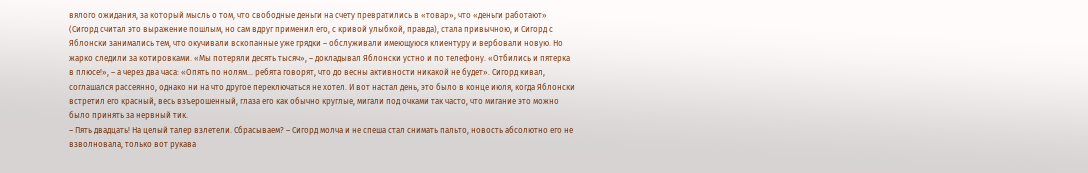вялого ожидания, за который мысль о том, что свободные деньги на счету превратились в «товар», что «деньги работают» (Сигорд считал это выражение пошлым, но сам вдруг применил его, с кривой улыбкой, правда), стала привычною, и Сигорд с Яблонски занимались тем, что окучивали вскопанные уже грядки – обслуживали имеющуюся клиентуру и вербовали новую. Но жарко следили за котировками. «Мы потеряли десять тысяч», – докладывал Яблонски устно и по телефону. «Отбились и пятерка в плюсе!», – а через два часа: «Опять по нолям… ребята говорят, что до весны активности никакой не будет». Сигорд кивал, соглашался рассеянно, однако ни на что другое переключаться не хотел. И вот настал день, это было в конце июля, когда Яблонски встретил его красный, весь взъерошенный, глаза его как обычно круглые, мигали под очками так часто, что мигание это можно было принять за нервный тик.
– Пять двадцать! На целый талер взлетели. Сбрасываем? – Сигорд молча и не спеша стал снимать пальто, новость абсолютно его не взволновала, только вот рукава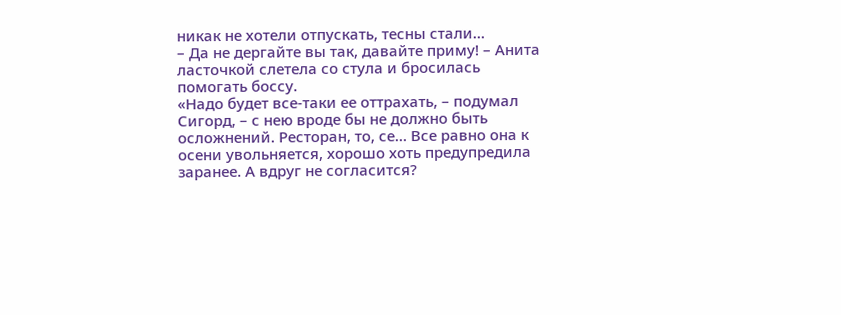никак не хотели отпускать, тесны стали…
– Да не дергайте вы так, давайте приму! – Анита ласточкой слетела со стула и бросилась помогать боссу.
«Надо будет все-таки ее оттрахать, – подумал Сигорд, – с нею вроде бы не должно быть осложнений. Ресторан, то, се… Все равно она к осени увольняется, хорошо хоть предупредила заранее. А вдруг не согласится?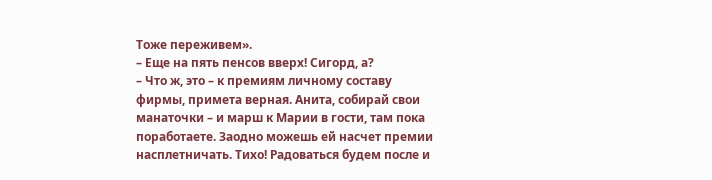Тоже переживем».
– Еще на пять пенсов вверх! Сигорд, а?
– Что ж, это – к премиям личному составу фирмы, примета верная. Анита, собирай свои манаточки – и марш к Марии в гости, там пока поработаете. Заодно можешь ей насчет премии насплетничать. Тихо! Радоваться будем после и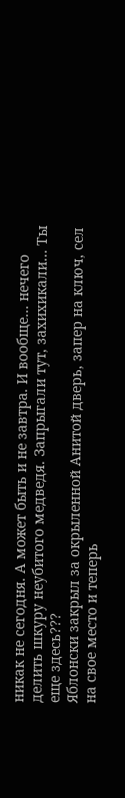никак не сегодня. А может быть и не завтра. И вообще… нечего делить шкуру неубитого медведя. Запрыгали тут, захихикали… Ты еще здесь???
Яблонски закрыл за окрыленной Анитой дверь, запер на ключ, сел на свое место и теперь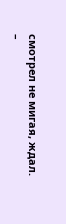смотрел не мигая, ждал.
–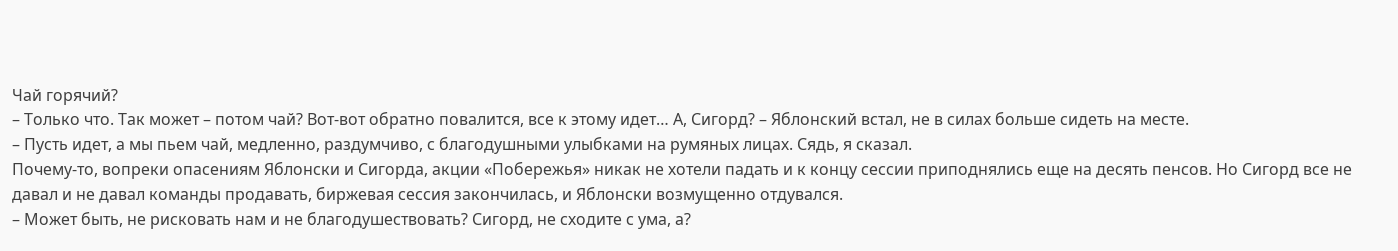Чай горячий?
– Только что. Так может – потом чай? Вот-вот обратно повалится, все к этому идет… А, Сигорд? – Яблонский встал, не в силах больше сидеть на месте.
– Пусть идет, а мы пьем чай, медленно, раздумчиво, с благодушными улыбками на румяных лицах. Сядь, я сказал.
Почему-то, вопреки опасениям Яблонски и Сигорда, акции «Побережья» никак не хотели падать и к концу сессии приподнялись еще на десять пенсов. Но Сигорд все не давал и не давал команды продавать, биржевая сессия закончилась, и Яблонски возмущенно отдувался.
– Может быть, не рисковать нам и не благодушествовать? Сигорд, не сходите с ума, а?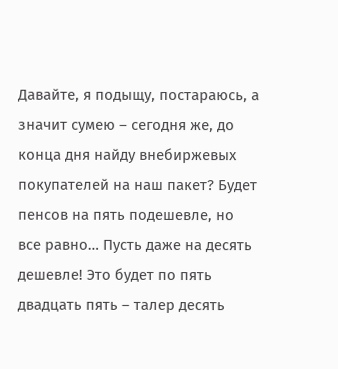Давайте, я подыщу, постараюсь, а значит сумею – сегодня же, до конца дня найду внебиржевых покупателей на наш пакет? Будет пенсов на пять подешевле, но все равно… Пусть даже на десять дешевле! Это будет по пять двадцать пять – талер десять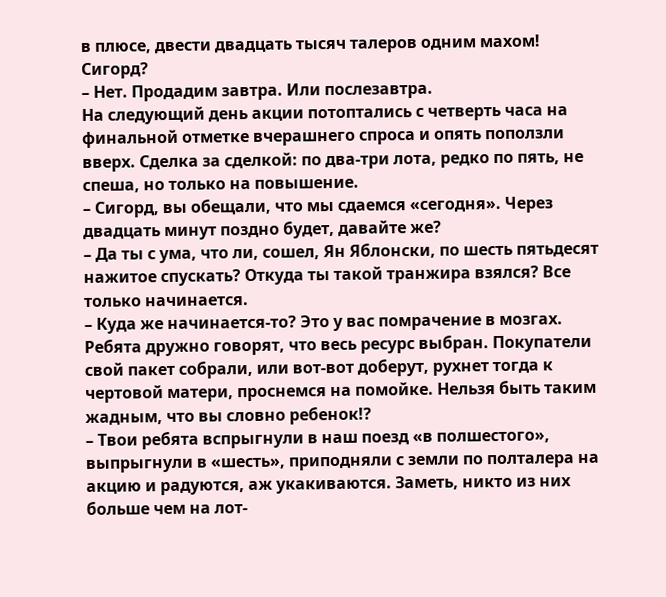в плюсе, двести двадцать тысяч талеров одним махом! Сигорд?
– Нет. Продадим завтра. Или послезавтра.
На следующий день акции потоптались с четверть часа на финальной отметке вчерашнего спроса и опять поползли вверх. Сделка за сделкой: по два-три лота, редко по пять, не спеша, но только на повышение.
– Сигорд, вы обещали, что мы сдаемся «сегодня». Через двадцать минут поздно будет, давайте же?
– Да ты с ума, что ли, сошел, Ян Яблонски, по шесть пятьдесят нажитое спускать? Откуда ты такой транжира взялся? Все только начинается.
– Куда же начинается-то? Это у вас помрачение в мозгах. Ребята дружно говорят, что весь ресурс выбран. Покупатели свой пакет собрали, или вот-вот доберут, рухнет тогда к чертовой матери, проснемся на помойке. Нельзя быть таким жадным, что вы словно ребенок!?
– Твои ребята вспрыгнули в наш поезд «в полшестого», выпрыгнули в «шесть», приподняли с земли по полталера на акцию и радуются, аж укакиваются. Заметь, никто из них больше чем на лот-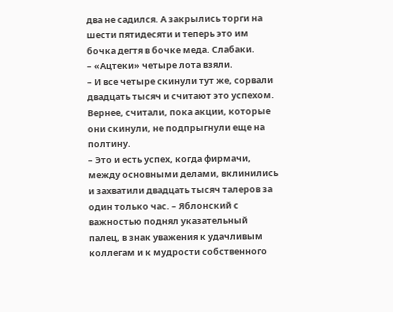два не садился. А закрылись торги на шести пятидесяти и теперь это им бочка дегтя в бочке меда. Слабаки.
– «Ацтеки» четыре лота взяли.
– И все четыре скинули тут же, сорвали двадцать тысяч и считают это успехом. Вернее, считали, пока акции, которые они скинули, не подпрыгнули еще на полтину.
– Это и есть успех, когда фирмачи, между основными делами, вклинились и захватили двадцать тысяч талеров за один только час. – Яблонский с важностью поднял указательный палец, в знак уважения к удачливым коллегам и к мудрости собственного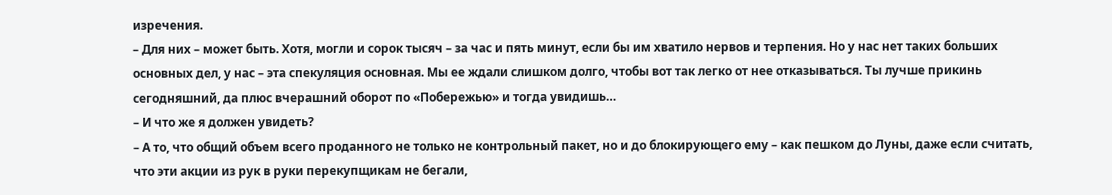изречения.
– Для них – может быть. Хотя, могли и сорок тысяч – за час и пять минут, если бы им хватило нервов и терпения. Но у нас нет таких больших основных дел, у нас – эта спекуляция основная. Мы ее ждали слишком долго, чтобы вот так легко от нее отказываться. Ты лучше прикинь сегодняшний, да плюс вчерашний оборот по «Побережью» и тогда увидишь…
– И что же я должен увидеть?
– А то, что общий объем всего проданного не только не контрольный пакет, но и до блокирующего ему – как пешком до Луны, даже если считать, что эти акции из рук в руки перекупщикам не бегали,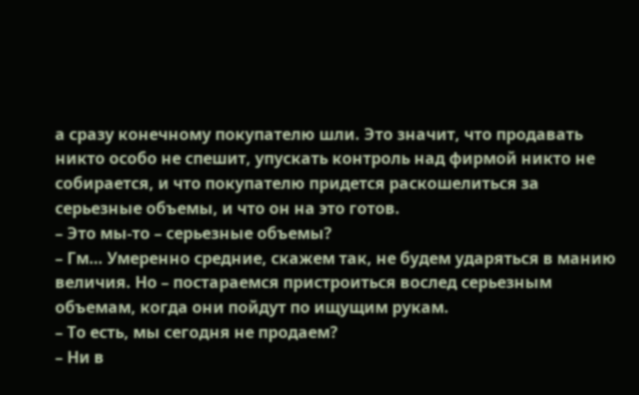а сразу конечному покупателю шли. Это значит, что продавать никто особо не спешит, упускать контроль над фирмой никто не собирается, и что покупателю придется раскошелиться за серьезные объемы, и что он на это готов.
– Это мы-то – серьезные объемы?
– Гм… Умеренно средние, скажем так, не будем ударяться в манию величия. Но – постараемся пристроиться вослед серьезным объемам, когда они пойдут по ищущим рукам.
– То есть, мы сегодня не продаем?
– Ни в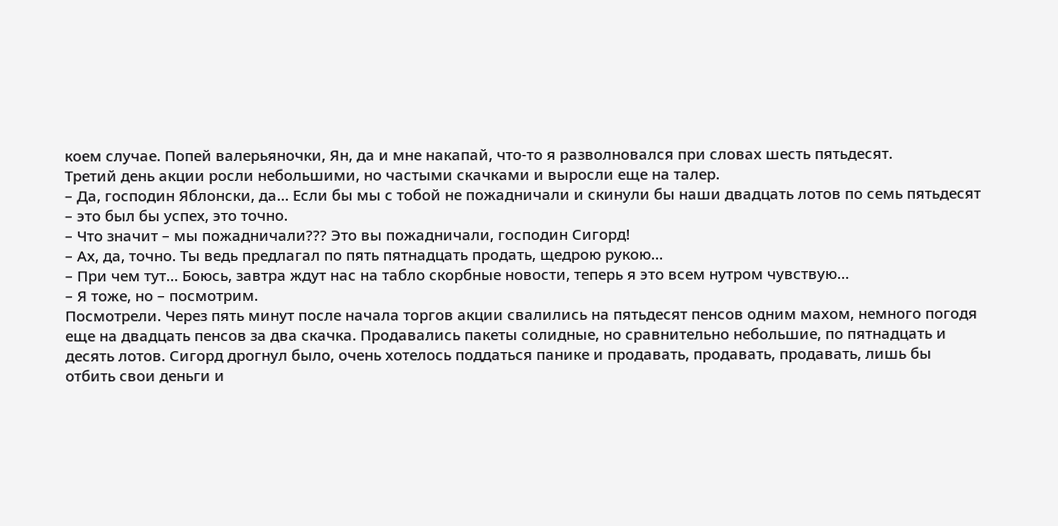коем случае. Попей валерьяночки, Ян, да и мне накапай, что-то я разволновался при словах шесть пятьдесят.
Третий день акции росли небольшими, но частыми скачками и выросли еще на талер.
– Да, господин Яблонски, да… Если бы мы с тобой не пожадничали и скинули бы наши двадцать лотов по семь пятьдесят – это был бы успех, это точно.
– Что значит – мы пожадничали??? Это вы пожадничали, господин Сигорд!
– Ах, да, точно. Ты ведь предлагал по пять пятнадцать продать, щедрою рукою…
– При чем тут… Боюсь, завтра ждут нас на табло скорбные новости, теперь я это всем нутром чувствую…
– Я тоже, но – посмотрим.
Посмотрели. Через пять минут после начала торгов акции свалились на пятьдесят пенсов одним махом, немного погодя еще на двадцать пенсов за два скачка. Продавались пакеты солидные, но сравнительно небольшие, по пятнадцать и десять лотов. Сигорд дрогнул было, очень хотелось поддаться панике и продавать, продавать, продавать, лишь бы отбить свои деньги и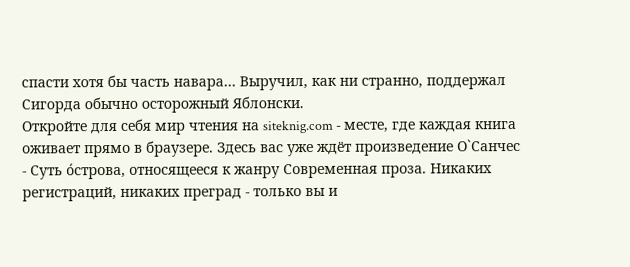спасти хотя бы часть навара… Выручил, как ни странно, поддержал Сигорда обычно осторожный Яблонски.
Откройте для себя мир чтения на siteknig.com - месте, где каждая книга оживает прямо в браузере. Здесь вас уже ждёт произведение О`Санчес - Суть óстрова, относящееся к жанру Современная проза. Никаких регистраций, никаких преград - только вы и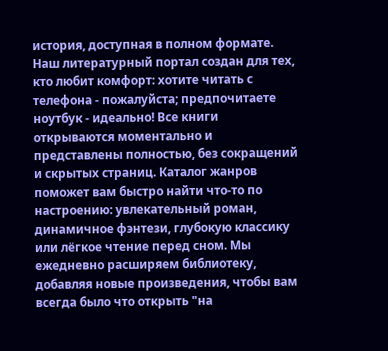история, доступная в полном формате. Наш литературный портал создан для тех, кто любит комфорт: хотите читать с телефона - пожалуйста; предпочитаете ноутбук - идеально! Все книги открываются моментально и представлены полностью, без сокращений и скрытых страниц. Каталог жанров поможет вам быстро найти что-то по настроению: увлекательный роман, динамичное фэнтези, глубокую классику или лёгкое чтение перед сном. Мы ежедневно расширяем библиотеку, добавляя новые произведения, чтобы вам всегда было что открыть "на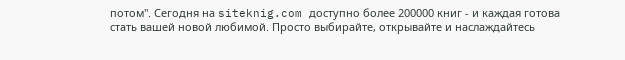потом". Сегодня на siteknig.com доступно более 200000 книг - и каждая готова стать вашей новой любимой. Просто выбирайте, открывайте и наслаждайтесь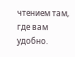чтением там, где вам удобно.